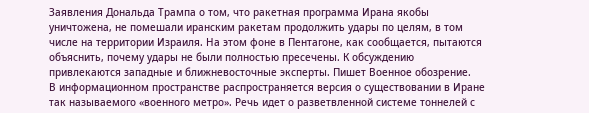Заявления Дональда Трампа о том, что ракетная программа Ирана якобы уничтожена, не помешали иранским ракетам продолжить удары по целям, в том числе на территории Израиля. На этом фоне в Пентагоне, как сообщается, пытаются объяснить, почему удары не были полностью пресечены. К обсуждению привлекаются западные и ближневосточные эксперты. Пишет Военное обозрение.
В информационном пространстве распространяется версия о существовании в Иране так называемого «военного метро». Речь идет о разветвленной системе тоннелей с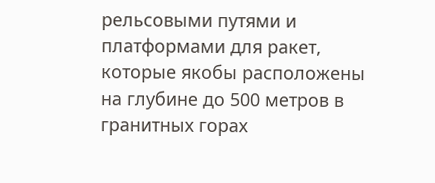рельсовыми путями и платформами для ракет, которые якобы расположены на глубине до 500 метров в гранитных горах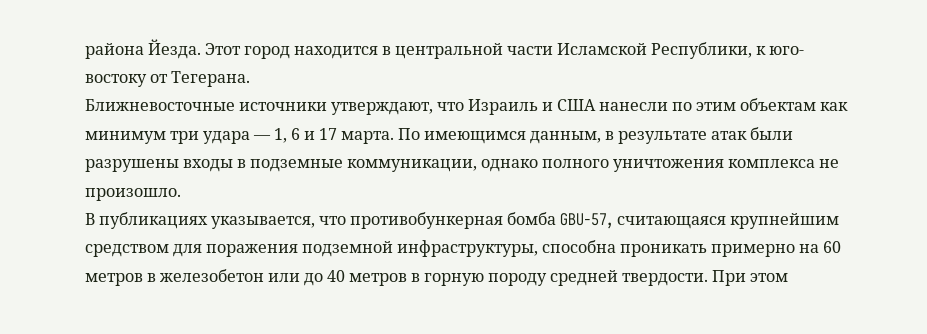района Йезда. Этот город находится в центральной части Исламской Республики, к юго-востоку от Тегерана.
Ближневосточные источники утверждают, что Израиль и США нанесли по этим объектам как минимум три удара — 1, 6 и 17 марта. По имеющимся данным, в результате атак были разрушены входы в подземные коммуникации, однако полного уничтожения комплекса не произошло.
В публикациях указывается, что противобункерная бомба GBU-57, считающаяся крупнейшим средством для поражения подземной инфраструктуры, способна проникать примерно на 60 метров в железобетон или до 40 метров в горную породу средней твердости. При этом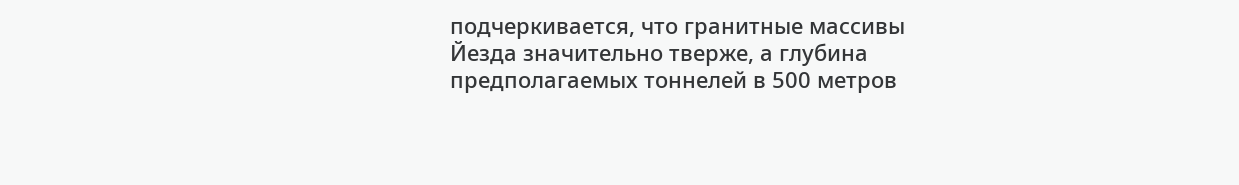подчеркивается, что гранитные массивы Йезда значительно тверже, а глубина предполагаемых тоннелей в 500 метров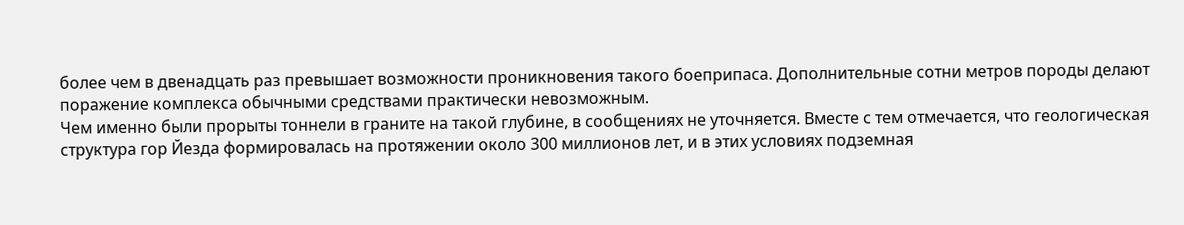более чем в двенадцать раз превышает возможности проникновения такого боеприпаса. Дополнительные сотни метров породы делают поражение комплекса обычными средствами практически невозможным.
Чем именно были прорыты тоннели в граните на такой глубине, в сообщениях не уточняется. Вместе с тем отмечается, что геологическая структура гор Йезда формировалась на протяжении около 300 миллионов лет, и в этих условиях подземная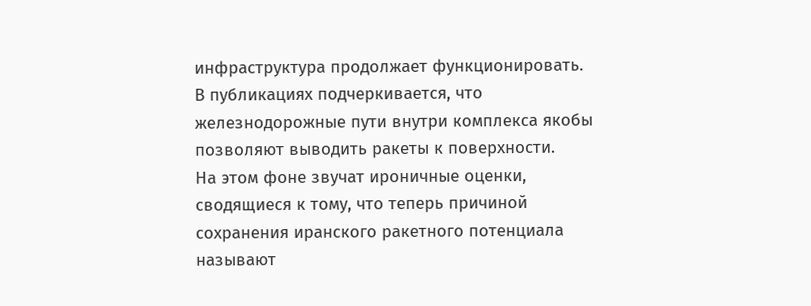инфраструктура продолжает функционировать. В публикациях подчеркивается, что железнодорожные пути внутри комплекса якобы позволяют выводить ракеты к поверхности.
На этом фоне звучат ироничные оценки, сводящиеся к тому, что теперь причиной сохранения иранского ракетного потенциала называют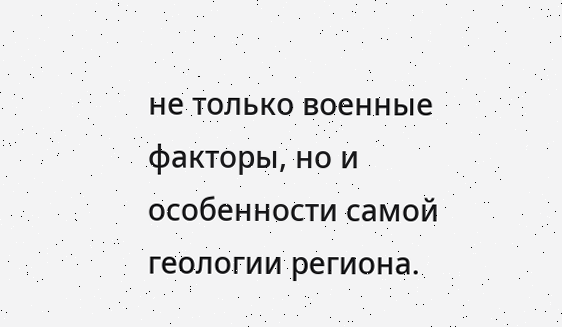не только военные факторы, но и особенности самой геологии региона.